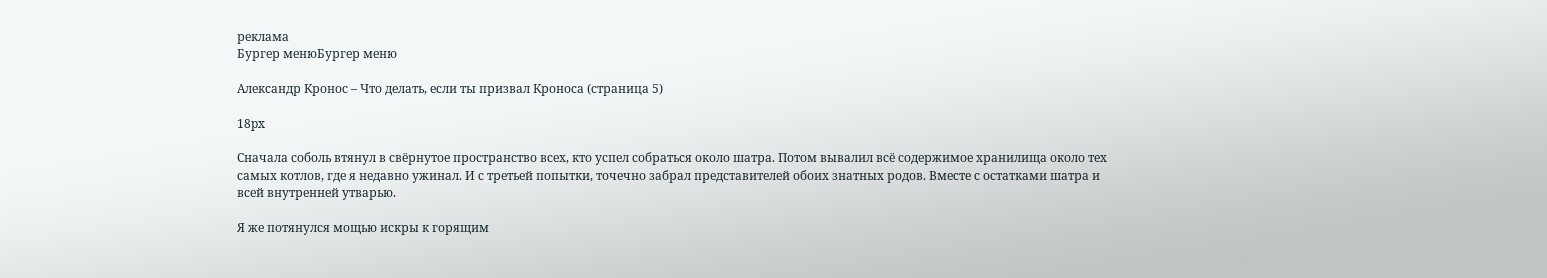реклама
Бургер менюБургер меню

Александр Кронос – Что делать, если ты призвал Кроноса (страница 5)

18px

Сначала соболь втянул в свёрнутое пространство всех, кто успел собраться около шатра. Потом вывалил всё содержимое хранилища около тех самых котлов, где я недавно ужинал. И с третьей попытки, точечно забрал представителей обоих знатных родов. Вместе с остатками шатра и всей внутренней утварью.

Я же потянулся мощью искры к горящим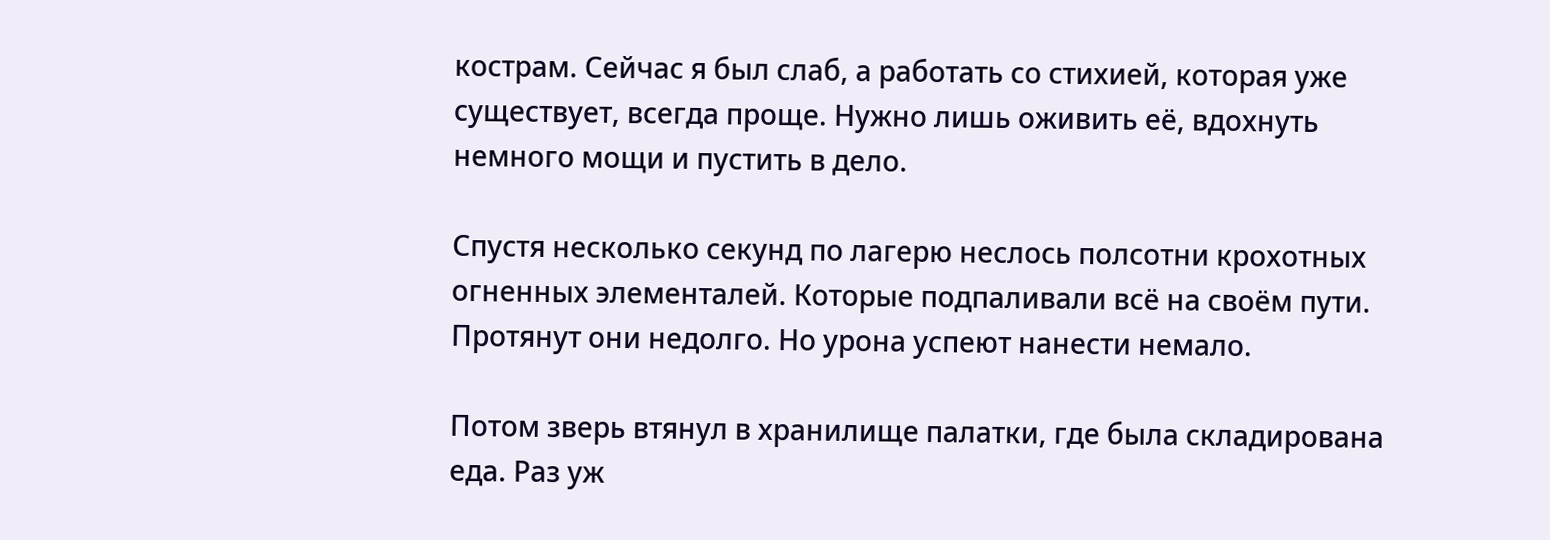кострам. Сейчас я был слаб, а работать со стихией, которая уже существует, всегда проще. Нужно лишь оживить её, вдохнуть немного мощи и пустить в дело.

Спустя несколько секунд по лагерю неслось полсотни крохотных огненных элементалей. Которые подпаливали всё на своём пути. Протянут они недолго. Но урона успеют нанести немало.

Потом зверь втянул в хранилище палатки, где была складирована еда. Раз уж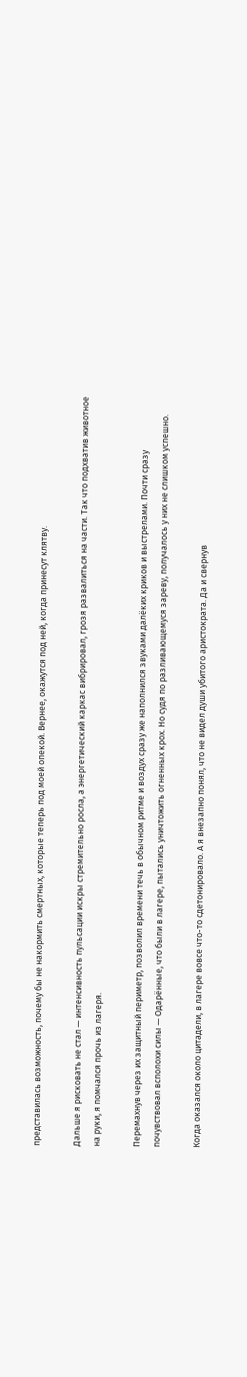представилась возможность, почему бы не накормить смертных, которые теперь под моей опекой. Вернее, окажутся под ней, когда принесут клятву.

Дальше я рисковать не стал — интенсивность пульсации искры стремительно росла, а энергетический каркас вибрировал, грозя развалиться на части. Так что подхватив животное на руки, я помчался прочь из лагеря.

Перемахнув через их защитный периметр, позволил времени течь в обычном ритме и воздух сразу же наполнился звуками далёких криков и выстрелами. Почти сразу почувствовал всполохи силы — Одарённые, что были в лагере, пытались уничтожить огненных крох. Но судя по разливающемуся зареву, получалось у них не слишком успешно.

Когда оказался около цитадели, в лагере вовсе что-то сдетонировало. А я внезапно понял, что не видел души убитого аристократа. Да и свернув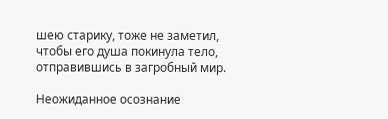шею старику, тоже не заметил, чтобы его душа покинула тело, отправившись в загробный мир.

Неожиданное осознание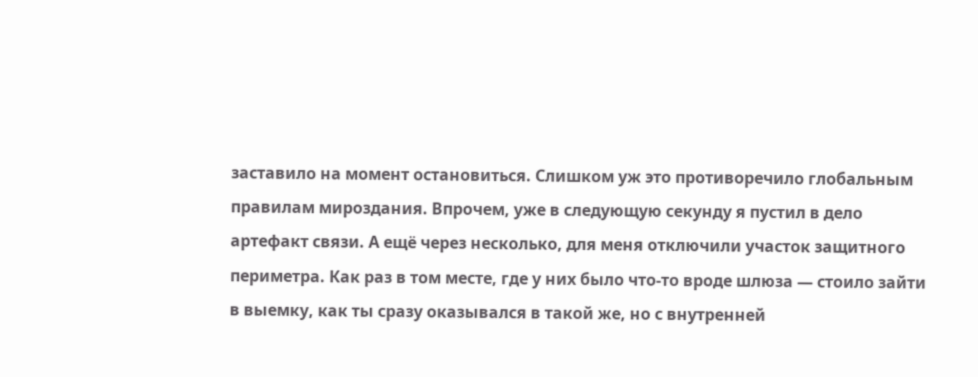заставило на момент остановиться. Слишком уж это противоречило глобальным правилам мироздания. Впрочем, уже в следующую секунду я пустил в дело артефакт связи. А ещё через несколько, для меня отключили участок защитного периметра. Как раз в том месте, где у них было что-то вроде шлюза — стоило зайти в выемку, как ты сразу оказывался в такой же, но с внутренней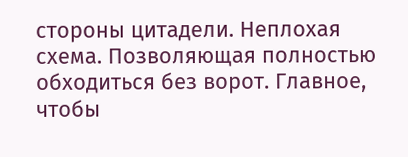стороны цитадели. Неплохая схема. Позволяющая полностью обходиться без ворот. Главное, чтобы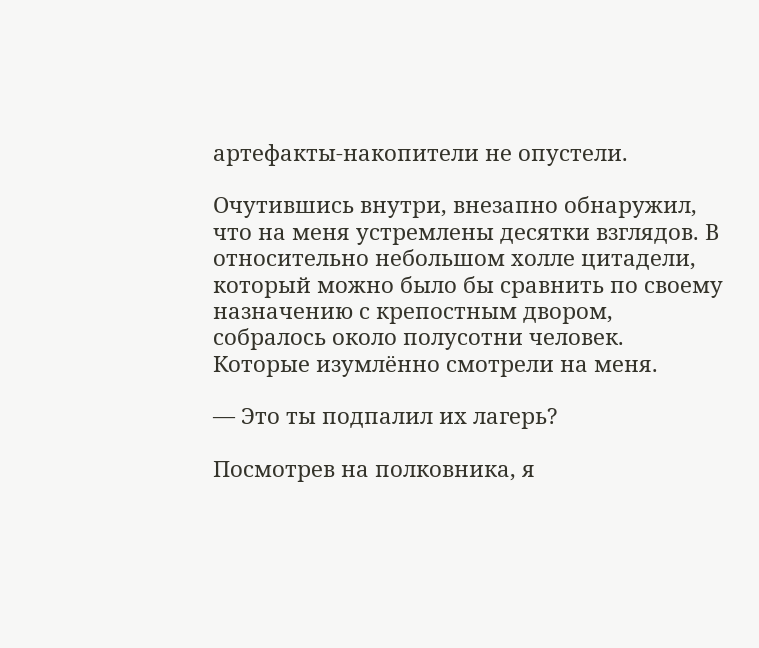артефакты-накопители не опустели.

Очутившись внутри, внезапно обнаружил, что на меня устремлены десятки взглядов. В относительно небольшом холле цитадели, который можно было бы сравнить по своему назначению с крепостным двором, собралось около полусотни человек. Которые изумлённо смотрели на меня.

— Это ты подпалил их лагерь?

Посмотрев на полковника, я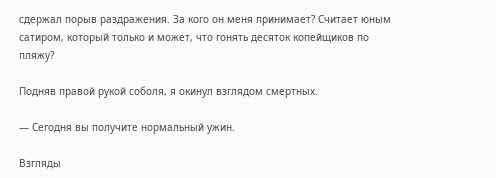сдержал порыв раздражения. За кого он меня принимает? Считает юным сатиром, который только и может, что гонять десяток копейщиков по пляжу?

Подняв правой рукой соболя, я окинул взглядом смертных.

— Сегодня вы получите нормальный ужин.

Взгляды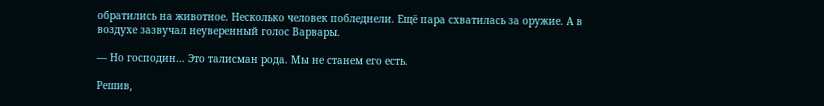обратились на животное. Несколько человек побледнели. Ещё пара схватилась за оружие. А в воздухе зазвучал неуверенный голос Варвары.

— Но господин… Это талисман рода. Мы не станем его есть.

Решив,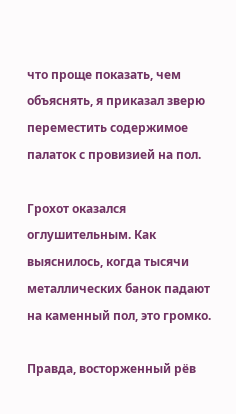что проще показать, чем объяснять, я приказал зверю переместить содержимое палаток с провизией на пол.

Грохот оказался оглушительным. Как выяснилось, когда тысячи металлических банок падают на каменный пол, это громко.

Правда, восторженный рёв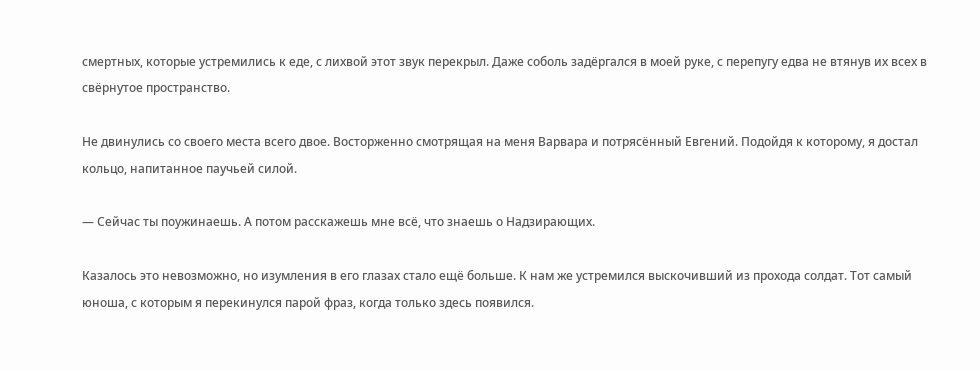смертных, которые устремились к еде, с лихвой этот звук перекрыл. Даже соболь задёргался в моей руке, с перепугу едва не втянув их всех в свёрнутое пространство.

Не двинулись со своего места всего двое. Восторженно смотрящая на меня Варвара и потрясённый Евгений. Подойдя к которому, я достал кольцо, напитанное паучьей силой.

— Сейчас ты поужинаешь. А потом расскажешь мне всё, что знаешь о Надзирающих.

Казалось это невозможно, но изумления в его глазах стало ещё больше. К нам же устремился выскочивший из прохода солдат. Тот самый юноша, с которым я перекинулся парой фраз, когда только здесь появился.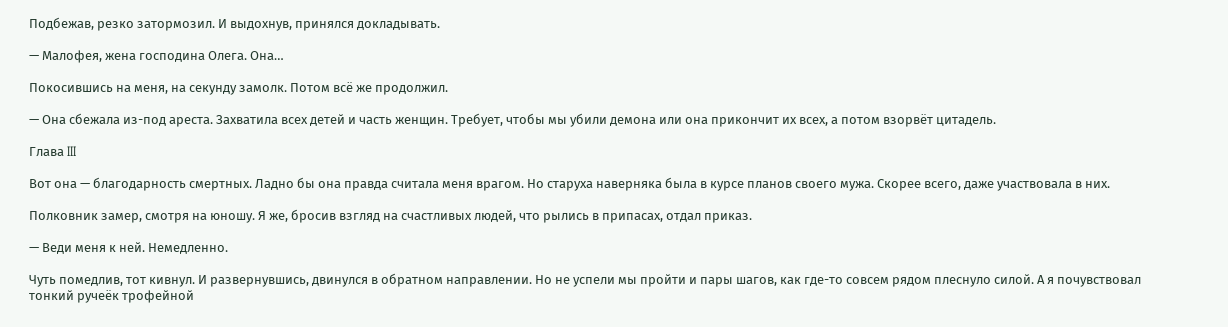Подбежав, резко затормозил. И выдохнув, принялся докладывать.

— Малофея, жена господина Олега. Она…

Покосившись на меня, на секунду замолк. Потом всё же продолжил.

— Она сбежала из-под ареста. Захватила всех детей и часть женщин. Требует, чтобы мы убили демона или она прикончит их всех, а потом взорвёт цитадель.

Глава III

Вот она — благодарность смертных. Ладно бы она правда считала меня врагом. Но старуха наверняка была в курсе планов своего мужа. Скорее всего, даже участвовала в них.

Полковник замер, смотря на юношу. Я же, бросив взгляд на счастливых людей, что рылись в припасах, отдал приказ.

— Веди меня к ней. Немедленно.

Чуть помедлив, тот кивнул. И развернувшись, двинулся в обратном направлении. Но не успели мы пройти и пары шагов, как где-то совсем рядом плеснуло силой. А я почувствовал тонкий ручеёк трофейной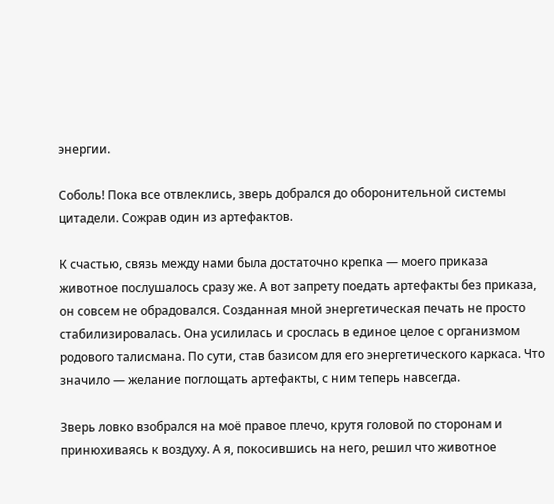энергии.

Соболь! Пока все отвлеклись, зверь добрался до оборонительной системы цитадели. Сожрав один из артефактов.

К счастью, связь между нами была достаточно крепка — моего приказа животное послушалось сразу же. А вот запрету поедать артефакты без приказа, он совсем не обрадовался. Созданная мной энергетическая печать не просто стабилизировалась. Она усилилась и срослась в единое целое с организмом родового талисмана. По сути, став базисом для его энергетического каркаса. Что значило — желание поглощать артефакты, с ним теперь навсегда.

Зверь ловко взобрался на моё правое плечо, крутя головой по сторонам и принюхиваясь к воздуху. А я, покосившись на него, решил что животное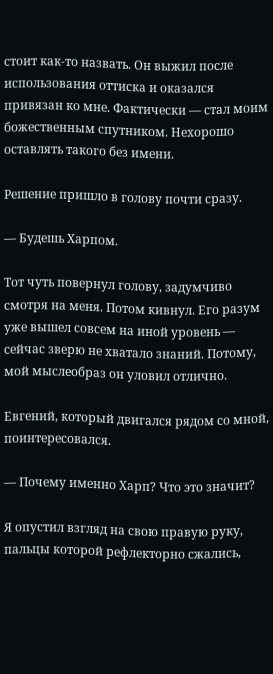стоит как-то назвать. Он выжил после использования оттиска и оказался привязан ко мне. Фактически — стал моим божественным спутником. Нехорошо оставлять такого без имени.

Решение пришло в голову почти сразу.

— Будешь Харпом.

Тот чуть повернул голову, задумчиво смотря на меня. Потом кивнул. Его разум уже вышел совсем на иной уровень — сейчас зверю не хватало знаний. Потому, мой мыслеобраз он уловил отлично.

Евгений, который двигался рядом со мной, поинтересовался.

— Почему именно Харп? Что это значит?

Я опустил взгляд на свою правую руку, пальцы которой рефлекторно сжались,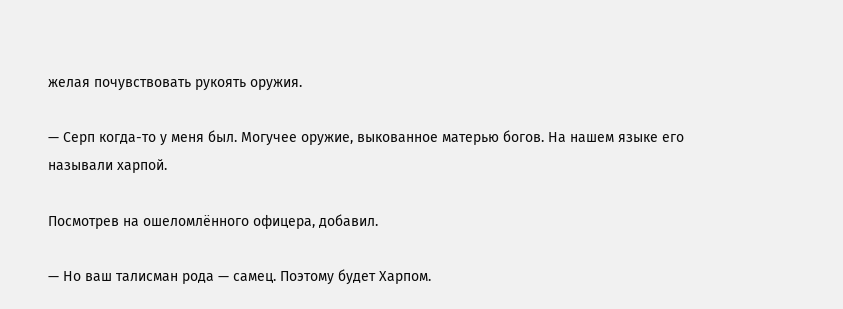желая почувствовать рукоять оружия.

— Серп когда-то у меня был. Могучее оружие, выкованное матерью богов. На нашем языке его называли харпой.

Посмотрев на ошеломлённого офицера, добавил.

— Но ваш талисман рода — самец. Поэтому будет Харпом.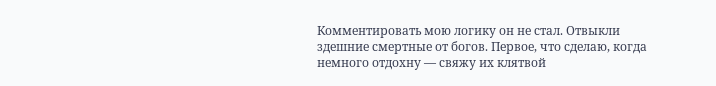Комментировать мою логику он не стал. Отвыкли здешние смертные от богов. Первое, что сделаю, когда немного отдохну — свяжу их клятвой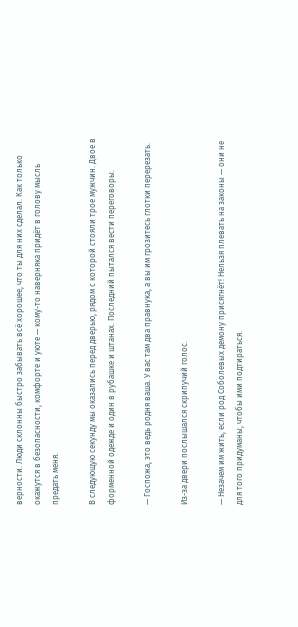верности. Люди склонны быстро забывать всё хорошее, что ты для них сделал. Как только окажутся в безопасности, комфорте и уюте — кому-то наверняка придёт в голову мысль предать меня.

В следующую секунду мы оказались перед дверью, рядом с которой стояли трое мужчин. Двое в форменной одежде и один в рубашке и штанах. Последний пытался вести переговоры.

— Госпожа, это ведь родня ваша. У вас там два правнука, а вы им грозитесь глотки перерезать.

Из-за двери послышался скрипучий голос.

— Незачем им жить, если род Соболевых демону присягнёт! Нельзя плевать на законы — они не для того придуманы, чтобы ими подтираться.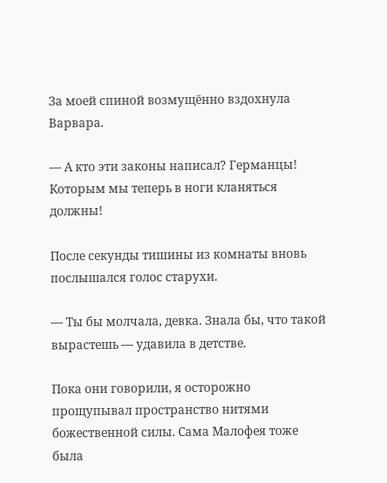За моей спиной возмущённо вздохнула Варвара.

— А кто эти законы написал? Германцы! Которым мы теперь в ноги кланяться должны!

После секунды тишины из комнаты вновь послышался голос старухи.

— Ты бы молчала, девка. Знала бы, что такой вырастешь — удавила в детстве.

Пока они говорили, я осторожно прощупывал пространство нитями божественной силы. Сама Малофея тоже была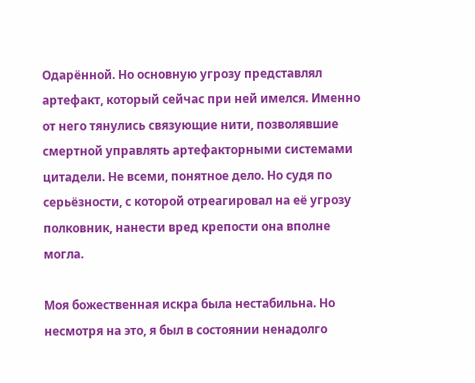Одарённой. Но основную угрозу представлял артефакт, который сейчас при ней имелся. Именно от него тянулись связующие нити, позволявшие смертной управлять артефакторными системами цитадели. Не всеми, понятное дело. Но судя по серьёзности, с которой отреагировал на её угрозу полковник, нанести вред крепости она вполне могла.

Моя божественная искра была нестабильна. Но несмотря на это, я был в состоянии ненадолго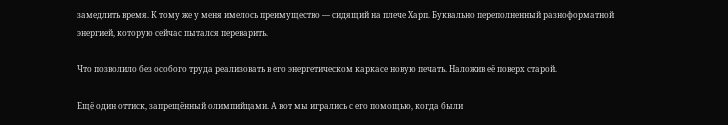замедлить время. К тому же у меня имелось преимущество — сидящий на плече Харп. Буквально переполненный разноформатной энергией, которую сейчас пытался переварить.

Что позволило без особого труда реализовать в его энергетическом каркасе новую печать. Наложив её поверх старой.

Ещё один оттиск, запрещённый олимпийцами. А вот мы игрались с его помощью, когда были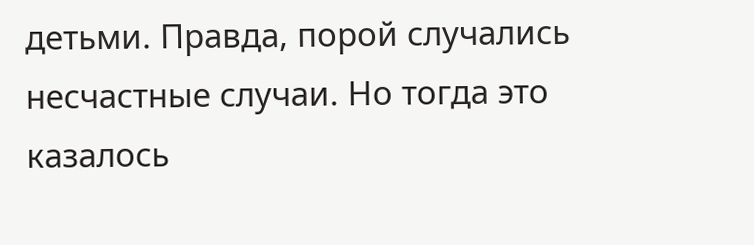детьми. Правда, порой случались несчастные случаи. Но тогда это казалось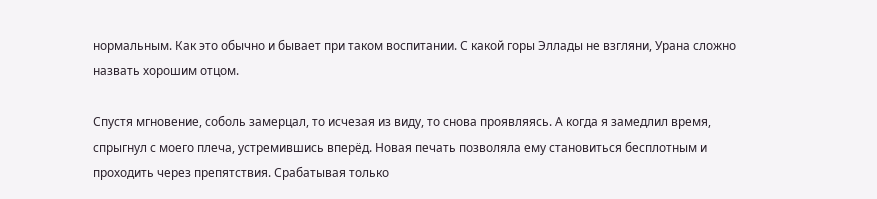нормальным. Как это обычно и бывает при таком воспитании. С какой горы Эллады не взгляни, Урана сложно назвать хорошим отцом.

Спустя мгновение, соболь замерцал, то исчезая из виду, то снова проявляясь. А когда я замедлил время, спрыгнул с моего плеча, устремившись вперёд. Новая печать позволяла ему становиться бесплотным и проходить через препятствия. Срабатывая только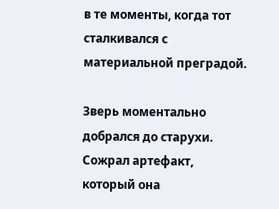в те моменты, когда тот сталкивался с материальной преградой.

Зверь моментально добрался до старухи. Сожрал артефакт, который она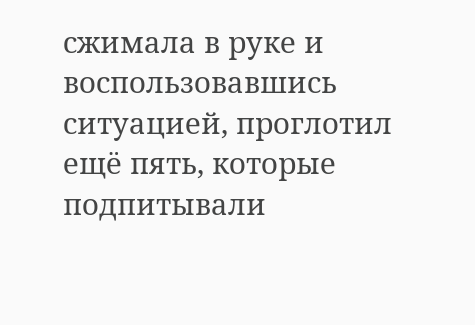сжимала в руке и воспользовавшись ситуацией, проглотил ещё пять, которые подпитывали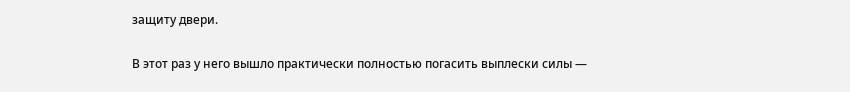защиту двери.

В этот раз у него вышло практически полностью погасить выплески силы —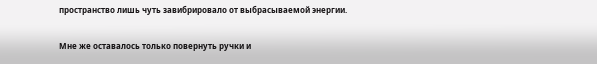пространство лишь чуть завибрировало от выбрасываемой энергии.

Мне же оставалось только повернуть ручки и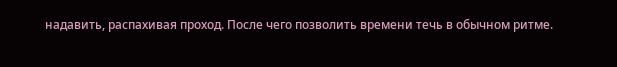надавить, распахивая проход. После чего позволить времени течь в обычном ритме.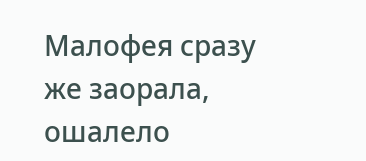Малофея сразу же заорала, ошалело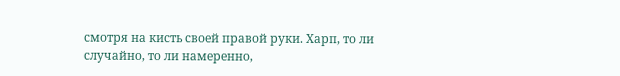смотря на кисть своей правой руки. Харп, то ли случайно, то ли намеренно,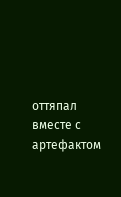оттяпал вместе с артефактом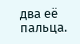два её пальца.